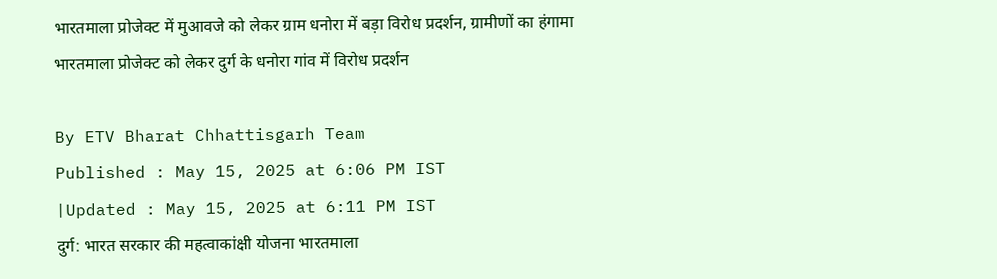भारतमाला प्रोजेक्ट में मुआवजे को लेकर ग्राम धनोरा में बड़ा विरोध प्रदर्शन, ग्रामीणों का हंगामा
भारतमाला प्रोजेक्ट को लेकर दुर्ग के धनोरा गांव में विरोध प्रदर्शन

By ETV Bharat Chhattisgarh Team
Published : May 15, 2025 at 6:06 PM IST
|Updated : May 15, 2025 at 6:11 PM IST
दुर्ग: भारत सरकार की महत्वाकांक्षी योजना भारतमाला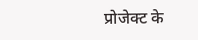प्रोजेक्ट के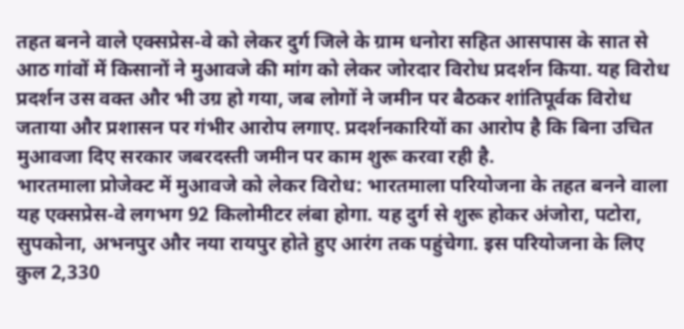तहत बनने वाले एक्सप्रेस-वे को लेकर दुर्ग जिले के ग्राम धनोरा सहित आसपास के सात से आठ गांवों में किसानों ने मुआवजे की मांग को लेकर जोरदार विरोध प्रदर्शन किया. यह विरोध प्रदर्शन उस वक्त और भी उग्र हो गया, जब लोगों ने जमीन पर बैठकर शांतिपूर्वक विरोध जताया और प्रशासन पर गंभीर आरोप लगाए. प्रदर्शनकारियों का आरोप है कि बिना उचित मुआवजा दिए सरकार जबरदस्ती जमीन पर काम शुरू करवा रही है.
भारतमाला प्रोजेक्ट में मुआवजे को लेकर विरोध: भारतमाला परियोजना के तहत बनने वाला यह एक्सप्रेस-वे लगभग 92 किलोमीटर लंबा होगा. यह दुर्ग से शुरू होकर अंजोरा, पटोरा, सुपकोना, अभनपुर और नया रायपुर होते हुए आरंग तक पहुंचेगा. इस परियोजना के लिए कुल 2,330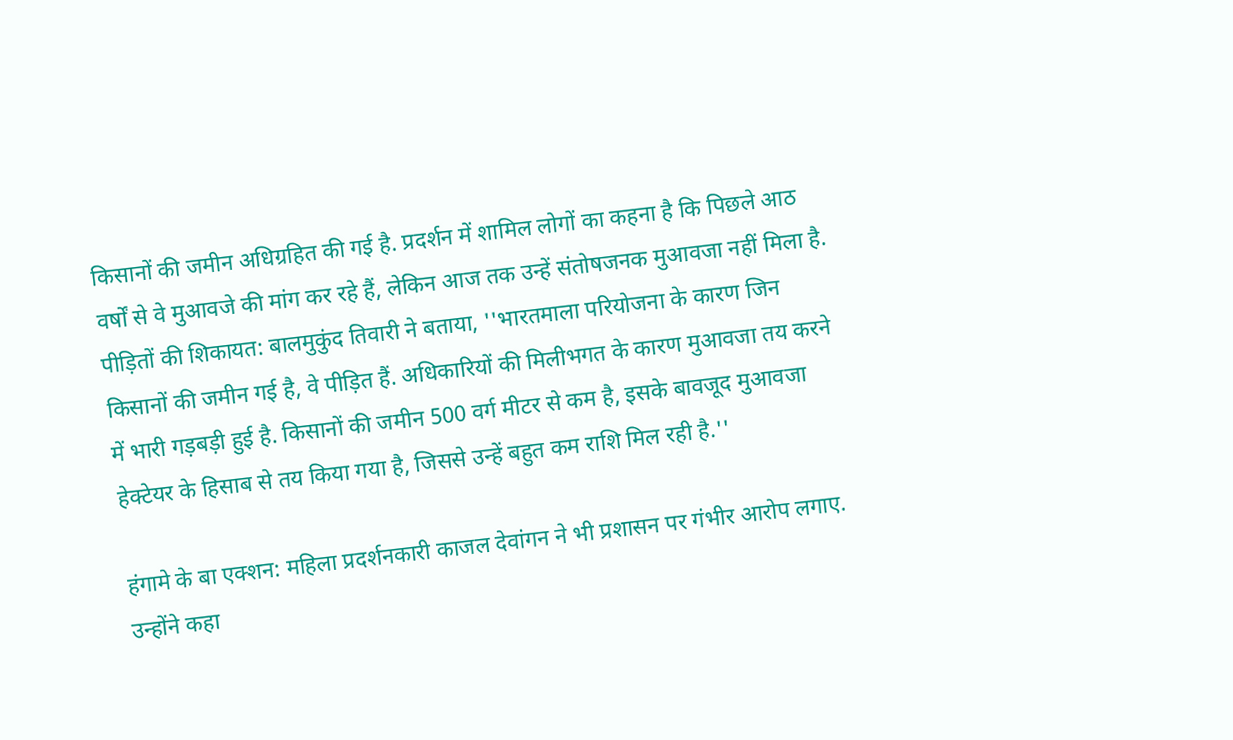किसानों की जमीन अधिग्रहित की गई है. प्रदर्शन में शामिल लोगों का कहना है कि पिछले आठ वर्षों से वे मुआवजे की मांग कर रहे हैं, लेकिन आज तक उन्हें संतोषजनक मुआवजा नहीं मिला है.
पीड़ितों की शिकायत: बालमुकुंद तिवारी ने बताया, ''भारतमाला परियोजना के कारण जिन किसानों की जमीन गई है, वे पीड़ित हैं. अधिकारियों की मिलीभगत के कारण मुआवजा तय करने में भारी गड़बड़ी हुई है. किसानों की जमीन 500 वर्ग मीटर से कम है, इसके बावजूद मुआवजा हेक्टेयर के हिसाब से तय किया गया है, जिससे उन्हें बहुत कम राशि मिल रही है.''

हंगामे के बा एक्शन: महिला प्रदर्शनकारी काजल देवांगन ने भी प्रशासन पर गंभीर आरोप लगाए. उन्होंने कहा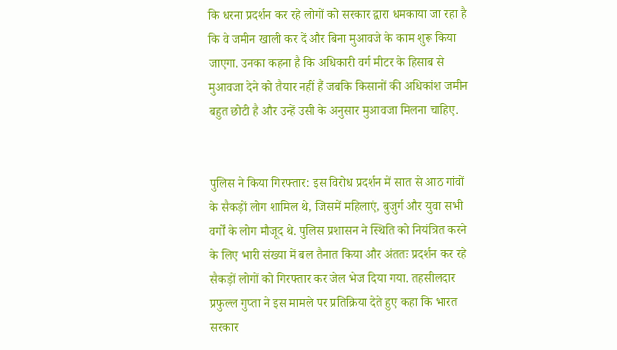कि धरना प्रदर्शन कर रहे लोगों को सरकार द्वारा धमकाया जा रहा है कि वे जमीन खाली कर दें और बिना मुआवजे के काम शुरू किया जाएगा. उनका कहना है कि अधिकारी वर्ग मीटर के हिसाब से मुआवजा देने को तैयार नहीं हैं जबकि किसानों की अधिकांश जमीन बहुत छोटी है और उन्हें उसी के अनुसार मुआवजा मिलना चाहिए.


पुलिस ने किया गिरफ्तार: इस विरोध प्रदर्शन में सात से आठ गांवों के सैकड़ों लोग शामिल थे, जिसमें महिलाएं, बुजुर्ग और युवा सभी वर्गों के लोग मौजूद थे. पुलिस प्रशासन ने स्थिति को नियंत्रित करने के लिए भारी संख्या में बल तैनात किया और अंततः प्रदर्शन कर रहे सैकड़ों लोगों को गिरफ्तार कर जेल भेज दिया गया. तहसीलदार प्रफुल्ल गुप्ता ने इस मामले पर प्रतिक्रिया देते हुए कहा कि भारत सरकार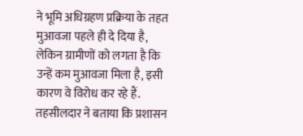ने भूमि अधिग्रहण प्रक्रिया के तहत मुआवजा पहले ही दे दिया है, लेकिन ग्रामीणों को लगता है कि उन्हें कम मुआवजा मिला है, इसी कारण वे विरोध कर रहे हैं. तहसीलदार ने बताया कि प्रशासन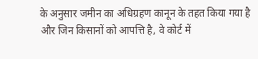के अनुसार जमीन का अधिग्रहण कानून के तहत किया गया है और जिन किसानों को आपत्ति है, वे कोर्ट में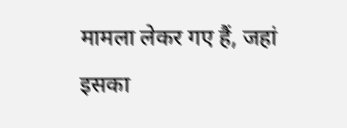मामला लेकर गए हैं, जहां इसका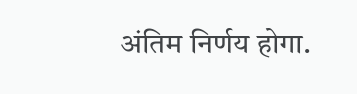अंतिम निर्णय होगा.